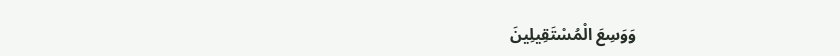وَوَسِعَ الْمُسْتَقِيلِينَ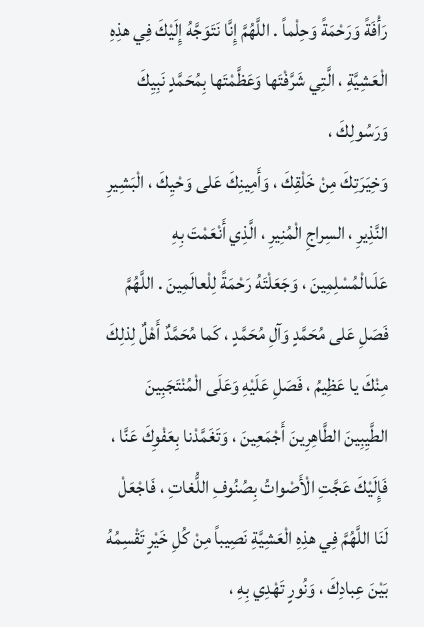رَأْفَةً وَرَحْمَةً وَحِلْماً . اللَّهُمَّ إِنَّا نَتَوَجَّهُ إِلَيْكَ فِي هذِهِ الْعَشِيَّةِ ، الَّتِي شَرَّفْتَها وَعَظَّمْتَها بِمُحَمَّدٍ نَبِيِكَ وَرَسُولِكَ ،
وَخِيَرَتِكَ مِنْ خَلْقِكَ ، وَأَمِينِكَ عَلى وَحْيِكَ ، الْبَشِيرِ النَّذِيرِ ، السِراجِ الْمُنِيرِ ، الَّذِي أَنْعَمْتَ بِهِ عَلَىالْمُسْلِمِينَ ، وَجَعَلْتَهُ رَحْمَةً لِلْعالَمِينَ . اللَّهُمَّ فَصَلِ عَلى مُحَمَّدٍ وَآلِ مُحَمَّدٍ ، كَما مُحَمَّدٌ أَهْلٌ لِذلِكَ مِنْكَ يا عَظِيمُ ، فَصَلِ عَلَيْهِ وَعَلَى الْمُنْتَجَبِينَ الطَّيِبِينَ الطَّاهِرِينَ أَجْمَعِينَ ، وَتَغَمَّدْنا بِعَفْوِكَ عَنَّا ، فَإِلَيْكَ عَجَّتِ الْأَصْواتُ بِصُنُوفِ اللُّغاتِ ، فَاجْعَلْ لَنَا اللَّهُمَّ فِي هذِهِ الْعَشِيَّةِ نَصِيباً مِنْ كُلِ خَيْرٍ تَقْسِمُهُ بَيْنَ عِبادِكَ ، وَنُورٍ تَهْدِي بِهِ ،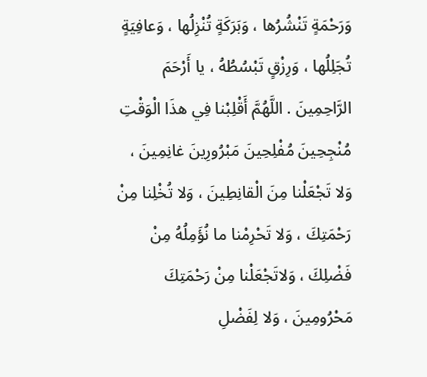وَرَحْمَةٍ تَنْشُرُها ، وَبَرَكَةٍ تُنْزِلُها ، وَعافِيَةٍ تُجَلِلُها ، وَرِزْقٍ تَبْسُطُهُ ، يا أَرْحَمَ الرَّاحِمِينَ . اللَّهُمَّ أَقْلِبْنا فِي هذَا الْوَقْتِ مُنْجِحِينَ مُفْلِحِينَ مَبْرُورِينَ غانِمِينَ ، وَلا تَجْعَلْنا مِنَ الْقانِطِينَ ، وَلا تُخْلِنا مِنْ رَحْمَتِكَ ، وَلا تَحْرِمْنا ما نُؤَمِلُهُ مِنْ فَضْلِكَ ، وَلاتَجْعَلْنا مِنْ رَحْمَتِكَ مَحْرُومِينَ ، وَلا لِفَضْلِ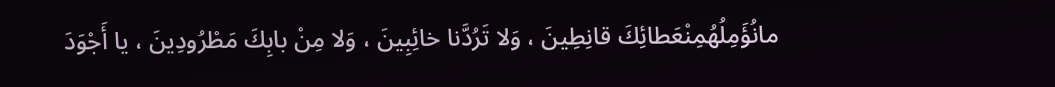مانُؤَمِلُهُمِنْعَطائِكَ قانِطِينَ ، وَلا تَرُدَّنا خائِبِينَ ، وَلا مِنْ بابِكَ مَطْرُودِينَ ، يا أَجْوَدَ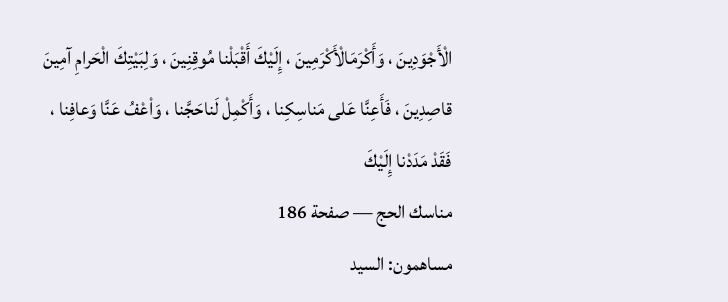الْأَجْوَدِينَ ، وَأَكْرَمَالْأَكْرَمِينَ ، إِلَيْكَ أَقْبَلْنا مُوقِنِينَ ، وَلِبَيْتِكَ الْحَرامِ آمِينَ قاصِدِينَ ، فَأَعِنَّا عَلى مَناسِكِنا ، وَأَكْمِلْ لَناحَجَّنا ، وَاْعْفُ عَنَّا وَعافِنا ، فَقَدْ مَدَدْنا إِلَيْكَ
مناسك الحج — صفحة 186
مساهمون: السيد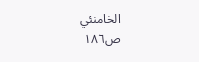الخامنئي
ص١٨٦